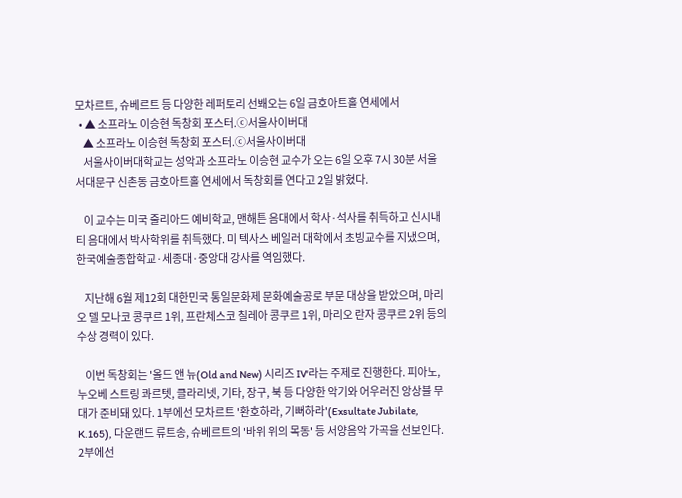모차르트, 슈베르트 등 다양한 레퍼토리 선봬오는 6일 금호아트홀 연세에서
  • ▲ 소프라노 이승현 독창회 포스터.ⓒ서울사이버대
    ▲ 소프라노 이승현 독창회 포스터.ⓒ서울사이버대
    서울사이버대학교는 성악과 소프라노 이승현 교수가 오는 6일 오후 7시 30분 서울 서대문구 신촌동 금호아트홀 연세에서 독창회를 연다고 2일 밝혔다.

    이 교수는 미국 줄리아드 예비학교, 맨해튼 음대에서 학사·석사를 취득하고 신시내티 음대에서 박사학위를 취득했다. 미 텍사스 베일러 대학에서 초빙교수를 지냈으며, 한국예술종합학교·세종대·중앙대 강사를 역임했다.

    지난해 6월 제12회 대한민국 통일문화제 문화예술공로 부문 대상을 받았으며, 마리오 델 모나코 콩쿠르 1위, 프란체스코 칠레아 콩쿠르 1위, 마리오 란자 콩쿠르 2위 등의 수상 경력이 있다.

    이번 독창회는 '올드 앤 뉴(Old and New) 시리즈 IV'라는 주제로 진행한다. 피아노, 누오베 스트링 콰르텟, 클라리넷, 기타, 장구, 북 등 다양한 악기와 어우러진 앙상블 무대가 준비돼 있다. 1부에선 모차르트 '환호하라, 기뻐하라'(Exsultate Jubilate, K.165), 다운랜드 류트송, 슈베르트의 '바위 위의 목동' 등 서양음악 가곡을 선보인다. 2부에선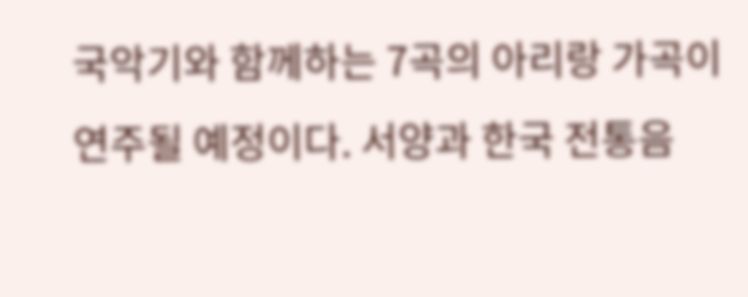국악기와 함께하는 7곡의 아리랑 가곡이 연주될 예정이다. 서양과 한국 전통음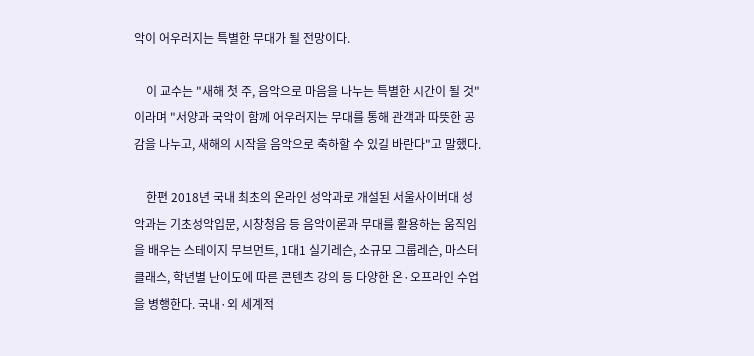악이 어우러지는 특별한 무대가 될 전망이다.

    이 교수는 "새해 첫 주, 음악으로 마음을 나누는 특별한 시간이 될 것"이라며 "서양과 국악이 함께 어우러지는 무대를 통해 관객과 따뜻한 공감을 나누고, 새해의 시작을 음악으로 축하할 수 있길 바란다"고 말했다.

    한편 2018년 국내 최초의 온라인 성악과로 개설된 서울사이버대 성악과는 기초성악입문, 시창청음 등 음악이론과 무대를 활용하는 움직임을 배우는 스테이지 무브먼트, 1대1 실기레슨, 소규모 그룹레슨, 마스터클래스, 학년별 난이도에 따른 콘텐츠 강의 등 다양한 온·오프라인 수업을 병행한다. 국내·외 세계적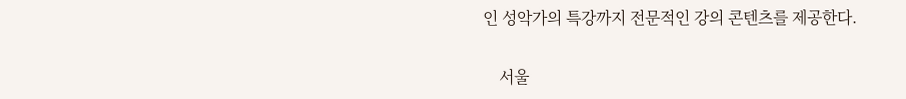인 성악가의 특강까지 전문적인 강의 콘텐츠를 제공한다.

    서울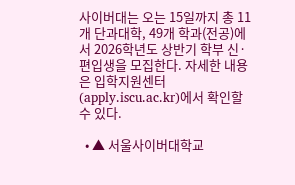사이버대는 오는 15일까지 총 11개 단과대학, 49개 학과(전공)에서 2026학년도 상반기 학부 신·편입생을 모집한다. 자세한 내용은 입학지원센터(apply.iscu.ac.kr)에서 확인할 수 있다.

  • ▲ 서울사이버대학교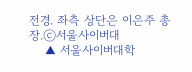전경. 좌측 상단은 이은주 총장.ⓒ서울사이버대
    ▲ 서울사이버대학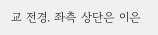교 전경. 좌측 상단은 이은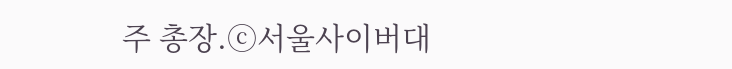주 총장.ⓒ서울사이버대